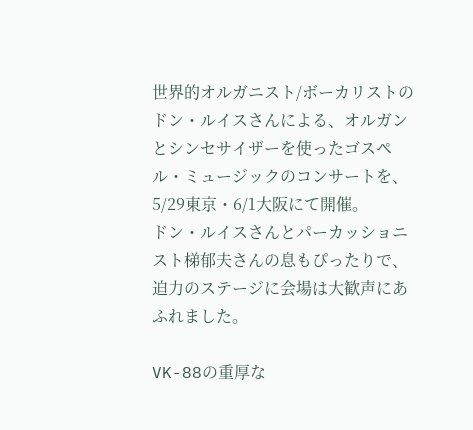世界的オルガニスト/ボーカリストのドン・ルイスさんによる、オルガンとシンセサイザーを使ったゴスペル・ミュージックのコンサートを、5/29東京・6/1大阪にて開催。
ドン・ルイスさんとパーカッショニスト梯郁夫さんの息もぴったりで、迫力のステージに会場は大歓声にあふれました。

VK-88の重厚な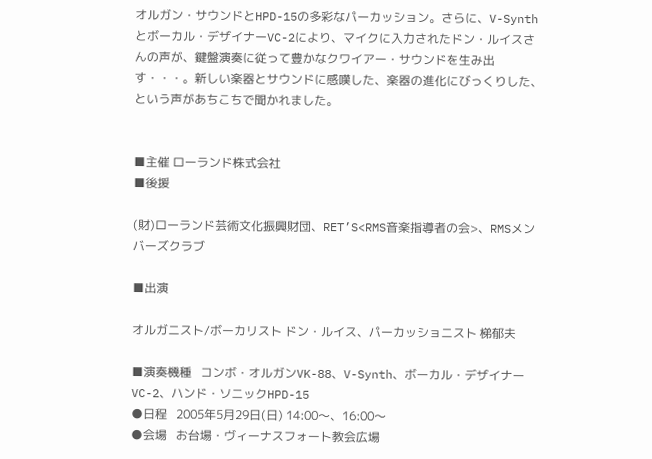オルガン・サウンドとHPD-15の多彩なパーカッション。さらに、V-Synthとボーカル・デザイナーVC-2により、マイクに入力されたドン・ルイスさんの声が、鍵盤演奏に従って豊かなクワイアー・サウンドを生み出す・・・。新しい楽器とサウンドに感嘆した、楽器の進化にびっくりした、という声があちこちで聞かれました。


■主催 ローランド株式会社
■後援

(財)ローランド芸術文化振興財団、RET’S<RMS音楽指導者の会>、RMSメンバーズクラブ

■出演

オルガニスト/ボーカリスト ドン・ルイス、パーカッショニスト 梯郁夫

■演奏機種   コンボ・オルガンVK-88、V-Synth、ボーカル・デザイナーVC-2、ハンド・ソニックHPD-15
●日程   2005年5月29日(日) 14:00〜、16:00〜
●会場   お台場・ヴィーナスフォート教会広場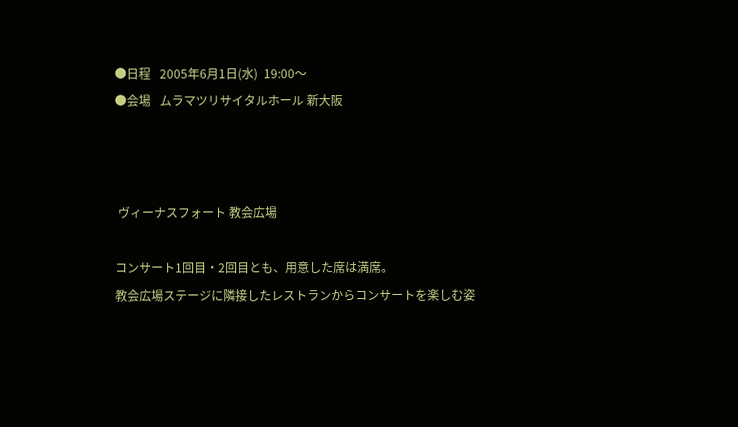●日程   2005年6月1日(水)  19:00〜
●会場   ムラマツリサイタルホール 新大阪



 ヴィーナスフォート 教会広場

コンサート1回目・2回目とも、用意した席は満席。
教会広場ステージに隣接したレストランからコンサートを楽しむ姿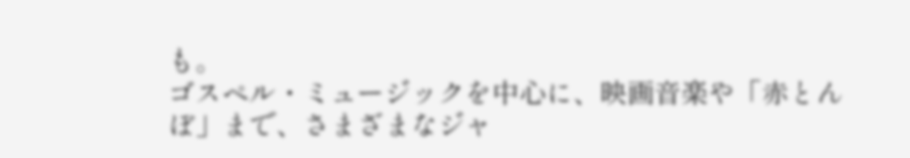も。
ゴスペル・ミュージックを中心に、映画音楽や「赤とんぼ」まで、さまざまなジャ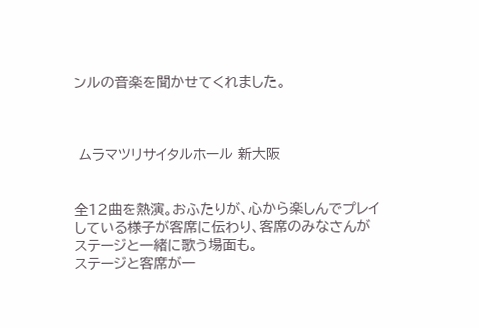ンルの音楽を聞かせてくれました。



 ムラマツリサイタルホール 新大阪


全12曲を熱演。おふたりが、心から楽しんでプレイしている様子が客席に伝わり、客席のみなさんがステージと一緒に歌う場面も。
ステージと客席が一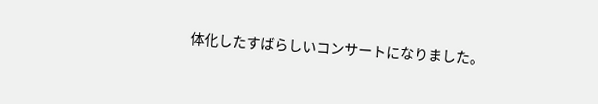体化したすばらしいコンサートになりました。